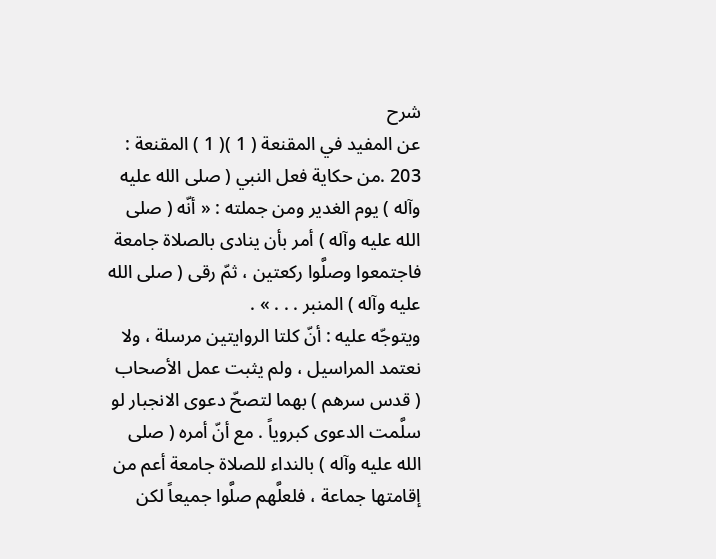شرح
عن المفيد في المقنعة ( 1 )( 1 ) المقنعة : 203 .من حكاية فعل النبي ( صلى الله عليه وآله ) يوم الغدير ومن جملته : « أنّه ( صلى الله عليه وآله ) أمر بأن ينادى بالصلاة جامعة فاجتمعوا وصلَّوا ركعتين ، ثمّ رقى ( صلى الله عليه وآله ) المنبر . . . » .
ويتوجّه عليه : أنّ كلتا الروايتين مرسلة ، ولا نعتمد المراسيل ، ولم يثبت عمل الأصحاب ( قدس سرهم ) بهما لتصحّ دعوى الانجبار لو سلَّمت الدعوى كبروياً . مع أنّ أمره ( صلى الله عليه وآله ) بالنداء للصلاة جامعة أعم من إقامتها جماعة ، فلعلَّهم صلَّوا جميعاً لكن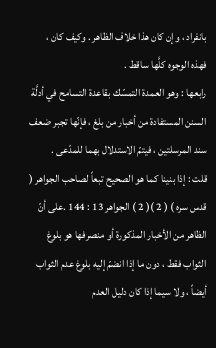بانفراد ، وإن كان هذا خلاف الظاهر . وكيف كان ، فهذه الوجوه كلَّها ساقط .
رابعها : وهو العمدة التمسّك بقاعدة التسامح في أدلَّة السنن المستفادة من أخبار من بلغ ، فإنّها تجبر ضعف سند المرسلتين ، فيتمّ الاستدلال بهما للمدّعى .
قلت : إذا بنينا كما هو الصحيح تبعاً لصاحب الجواهر ( قدس سره ) ( 2 )( 2 ) الجواهر 13 : 144 .على أنّ الظاهر من الأخبار المذكورة أو منصرفها هو بلوغ الثواب فقط ، دون ما إذا انضمّ إليه بلوغ عدم الثواب أيضاً ، ولا سيما إذا كان دليل العدم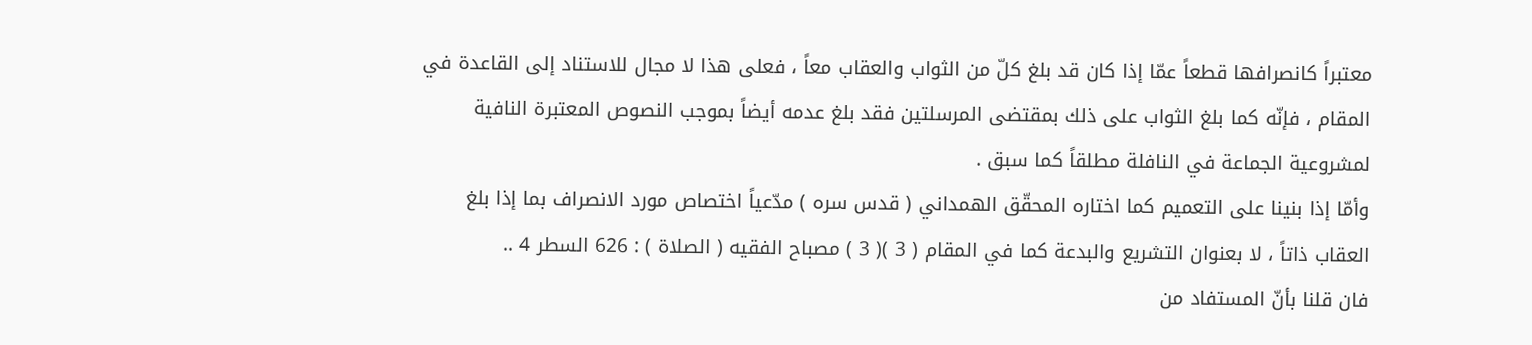معتبراً كانصرافها قطعاً عمّا إذا كان قد بلغ كلّ من الثواب والعقاب معاً ، فعلى هذا لا مجال للاستناد إلى القاعدة في المقام ، فإنّه كما بلغ الثواب على ذلك بمقتضى المرسلتين فقد بلغ عدمه أيضاً بموجب النصوص المعتبرة النافية لمشروعية الجماعة في النافلة مطلقاً كما سبق .
وأمّا إذا بنينا على التعميم كما اختاره المحقّق الهمداني ( قدس سره ) مدّعياً اختصاص مورد الانصراف بما إذا بلغ العقاب ذاتاً ، لا بعنوان التشريع والبدعة كما في المقام ( 3 )( 3 ) مصباح الفقيه ( الصلاة ) : 626 السطر 4 ..
فان قلنا بأنّ المستفاد من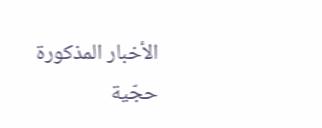الأخبار المذكورة حجّية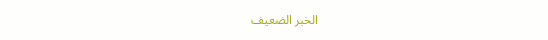الخبر الضعيف